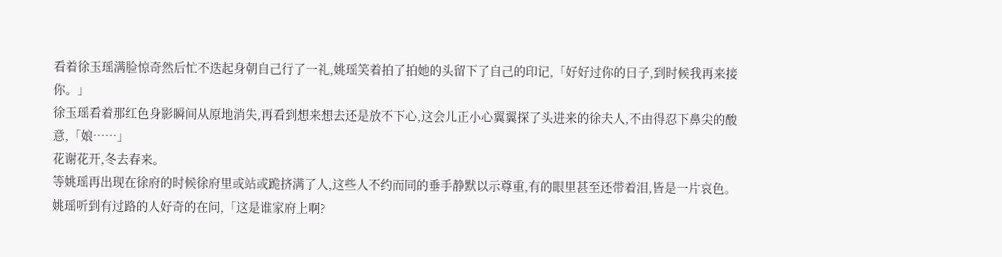看着徐玉瑶满脸惊奇然后忙不迭起身朝自己行了一礼,姚瑶笑着拍了拍她的头留下了自己的印记,「好好过你的日子,到时候我再来接你。」
徐玉瑶看着那红色身影瞬间从原地消失,再看到想来想去还是放不下心,这会儿正小心翼翼探了头进来的徐夫人,不由得忍下鼻尖的酸意,「娘……」
花谢花开,冬去春来。
等姚瑶再出现在徐府的时候徐府里或站或跪挤满了人,这些人不约而同的垂手静默以示尊重,有的眼里甚至还带着泪,皆是一片哀色。
姚瑶听到有过路的人好奇的在问,「这是谁家府上啊?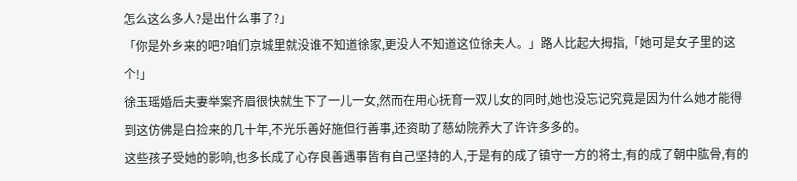怎么这么多人?是出什么事了?」
「你是外乡来的吧?咱们京城里就没谁不知道徐家,更没人不知道这位徐夫人。」路人比起大拇指,「她可是女子里的这个!」
徐玉瑶婚后夫妻举案齐眉很快就生下了一儿一女,然而在用心抚育一双儿女的同时,她也没忘记究竟是因为什么她才能得到这仿佛是白捡来的几十年,不光乐善好施但行善事,还资助了慈幼院养大了许许多多的。
这些孩子受她的影响,也多长成了心存良善遇事皆有自己坚持的人,于是有的成了镇守一方的将士,有的成了朝中肱骨,有的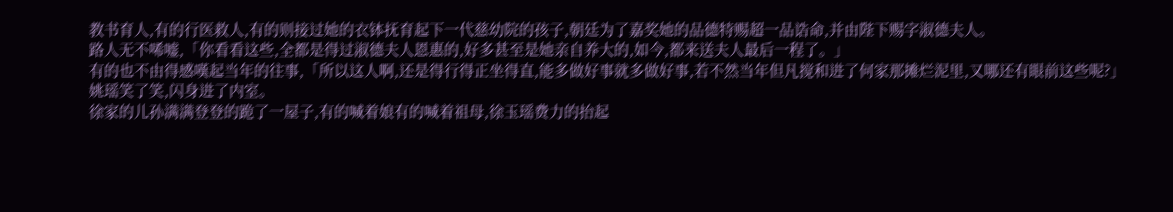教书育人,有的行医救人,有的则接过她的衣钵抚育起下一代慈幼院的孩子,朝廷为了嘉奖她的品德特赐超一品诰命,并由陛下赐字淑德夫人。
路人无不唏嘘,「你看看这些,全都是得过淑德夫人恩惠的,好多甚至是她亲自养大的,如今,都来送夫人最后一程了。」
有的也不由得感嘆起当年的往事,「所以这人啊,还是得行得正坐得直,能多做好事就多做好事,若不然当年但凡搅和进了何家那摊烂泥里,又哪还有眼前这些呢?」
姚瑶笑了笑,闪身进了内室。
徐家的儿孙满满登登的跪了一屋子,有的喊着娘有的喊着祖母,徐玉瑶费力的抬起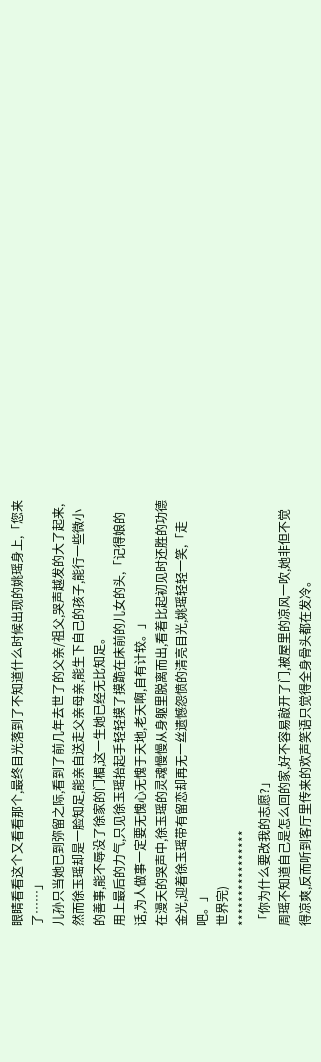眼睛看看这个又看看那个,最终目光落到了不知道什么时候出现的姚瑶身上,「您来了……」
儿孙只当她已到弥留之际,看到了前几年去世了的父亲/祖父,哭声越发的大了起来,然而徐玉瑶却是一脸知足,能亲自送走父亲母亲,能生下自己的孩子,能行一些微小的善事,能不辱没了徐家的门楣,这一生她已经无比知足。
用上最后的力气,只见徐玉瑶抬起手轻轻摸了摸跪在床前的儿女的头,「记得娘的话,为人做事一定要无愧心无愧于天地,老天啊,自有计较。」
在漫天的哭声中,徐玉瑶的灵魂慢慢从身躯里脱离而出,看着比起初见时还胜的功德金光,迎着徐玉瑶带有留恋却再无一丝遗憾怨愤的清亮目光,姚瑶轻轻一笑,「走吧。」
世界完)
****************
「你为什么要改我的志愿?」
周瑶不知道自己是怎么回的家,好不容易敲开了门,被屋里的凉风一吹,她非但不觉得凉爽,反而听到客厅里传来的欢声笑语只觉得全身骨头都在发冷。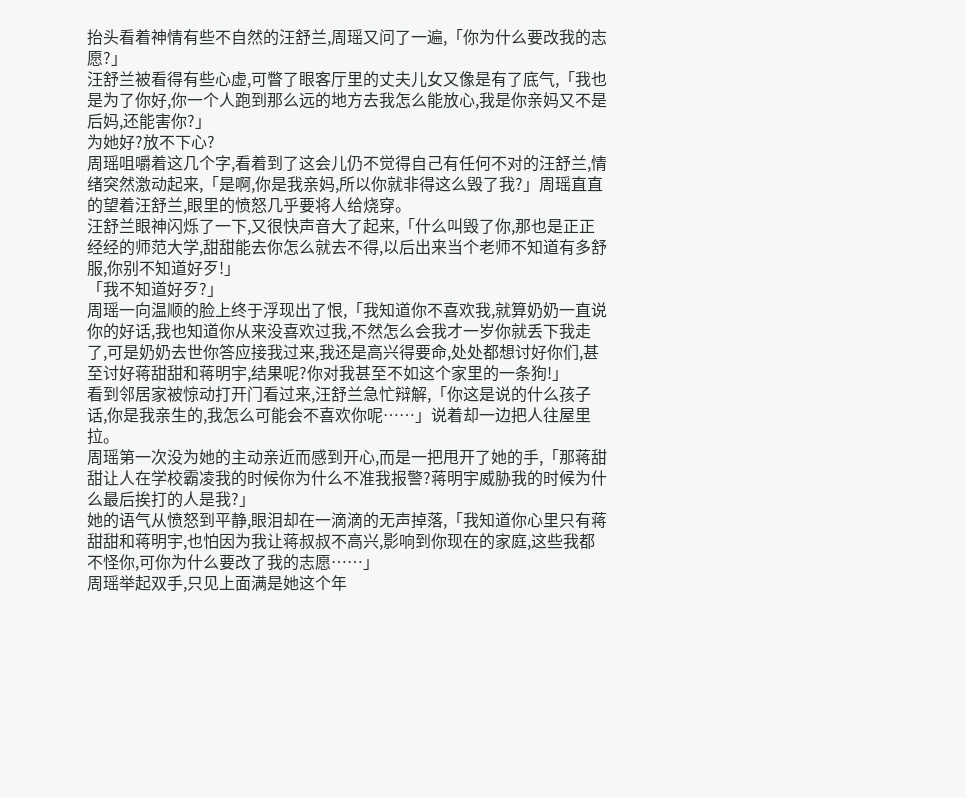抬头看着神情有些不自然的汪舒兰,周瑶又问了一遍,「你为什么要改我的志愿?」
汪舒兰被看得有些心虚,可瞥了眼客厅里的丈夫儿女又像是有了底气,「我也是为了你好,你一个人跑到那么远的地方去我怎么能放心,我是你亲妈又不是后妈,还能害你?」
为她好?放不下心?
周瑶咀嚼着这几个字,看着到了这会儿仍不觉得自己有任何不对的汪舒兰,情绪突然激动起来,「是啊,你是我亲妈,所以你就非得这么毁了我?」周瑶直直的望着汪舒兰,眼里的愤怒几乎要将人给烧穿。
汪舒兰眼神闪烁了一下,又很快声音大了起来,「什么叫毁了你,那也是正正经经的师范大学,甜甜能去你怎么就去不得,以后出来当个老师不知道有多舒服,你别不知道好歹!」
「我不知道好歹?」
周瑶一向温顺的脸上终于浮现出了恨,「我知道你不喜欢我,就算奶奶一直说你的好话,我也知道你从来没喜欢过我,不然怎么会我才一岁你就丢下我走了,可是奶奶去世你答应接我过来,我还是高兴得要命,处处都想讨好你们,甚至讨好蒋甜甜和蒋明宇,结果呢?你对我甚至不如这个家里的一条狗!」
看到邻居家被惊动打开门看过来,汪舒兰急忙辩解,「你这是说的什么孩子话,你是我亲生的,我怎么可能会不喜欢你呢……」说着却一边把人往屋里拉。
周瑶第一次没为她的主动亲近而感到开心,而是一把甩开了她的手,「那蒋甜甜让人在学校霸凌我的时候你为什么不准我报警?蒋明宇威胁我的时候为什么最后挨打的人是我?」
她的语气从愤怒到平静,眼泪却在一滴滴的无声掉落,「我知道你心里只有蒋甜甜和蒋明宇,也怕因为我让蒋叔叔不高兴,影响到你现在的家庭,这些我都不怪你,可你为什么要改了我的志愿……」
周瑶举起双手,只见上面满是她这个年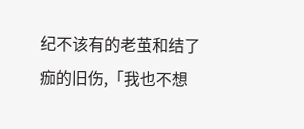纪不该有的老茧和结了痂的旧伤,「我也不想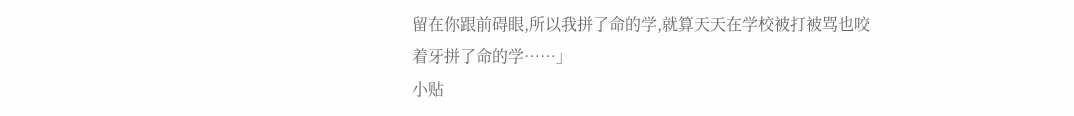留在你跟前碍眼,所以我拼了命的学,就算天天在学校被打被骂也咬着牙拼了命的学……」
小贴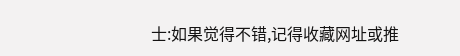士:如果觉得不错,记得收藏网址或推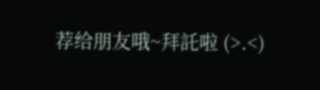荐给朋友哦~拜託啦 (>.<)